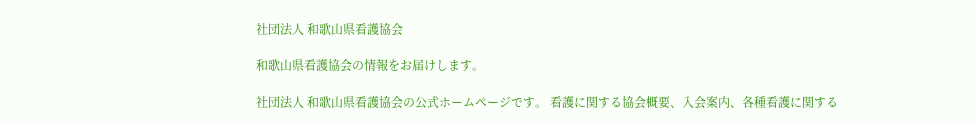社団法人 和歌山県看護協会

和歌山県看護協会の情報をお届けします。

社団法人 和歌山県看護協会の公式ホームページです。 看護に関する協会概要、入会案内、各種看護に関する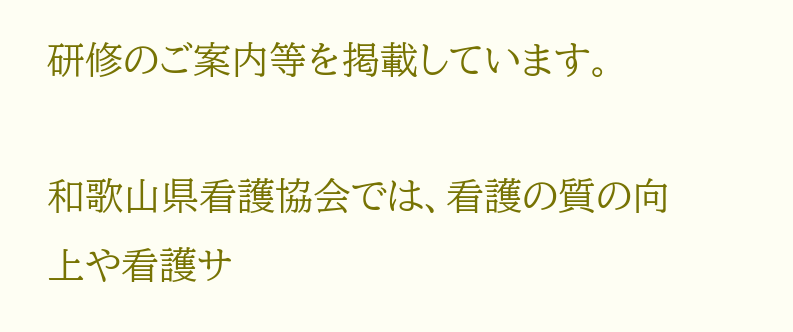研修のご案内等を掲載しています。

和歌山県看護協会では、看護の質の向上や看護サ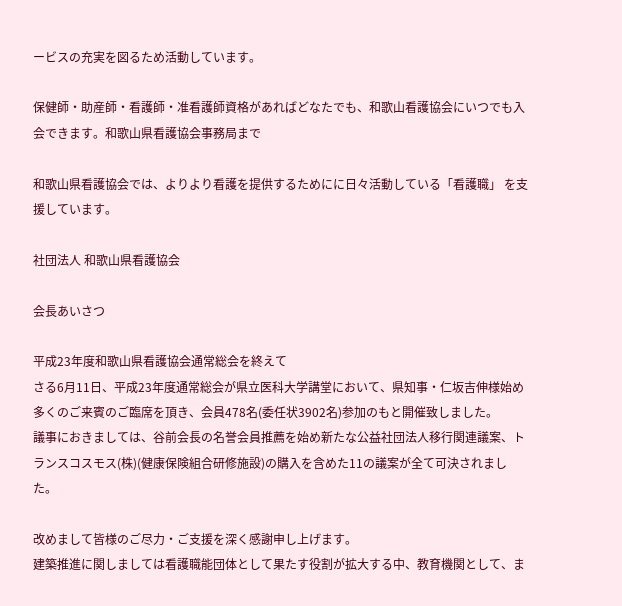ービスの充実を図るため活動しています。

保健師・助産師・看護師・准看護師資格があればどなたでも、和歌山看護協会にいつでも入会できます。和歌山県看護協会事務局まで

和歌山県看護協会では、よりより看護を提供するためにに日々活動している「看護職」 を支援しています。

社団法人 和歌山県看護協会

会長あいさつ

平成23年度和歌山県看護協会通常総会を終えて
さる6月11日、平成23年度通常総会が県立医科大学講堂において、県知事・仁坂吉伸様始め多くのご来賓のご臨席を頂き、会員478名(委任状3902名)参加のもと開催致しました。
議事におきましては、谷前会長の名誉会員推薦を始め新たな公益社団法人移行関連議案、トランスコスモス(株)(健康保険組合研修施設)の購入を含めた11の議案が全て可決されました。

改めまして皆様のご尽力・ご支援を深く感謝申し上げます。
建築推進に関しましては看護職能団体として果たす役割が拡大する中、教育機関として、ま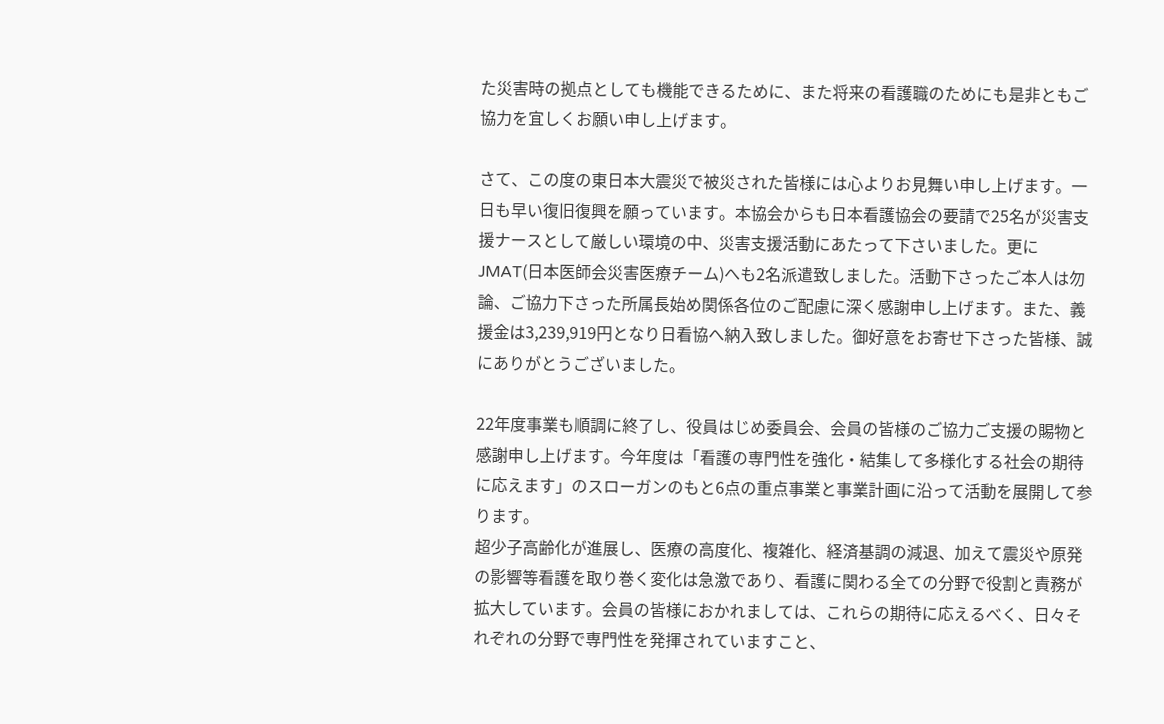た災害時の拠点としても機能できるために、また将来の看護職のためにも是非ともご協力を宜しくお願い申し上げます。

さて、この度の東日本大震災で被災された皆様には心よりお見舞い申し上げます。一日も早い復旧復興を願っています。本協会からも日本看護協会の要請で25名が災害支援ナースとして厳しい環境の中、災害支援活動にあたって下さいました。更にJMAT(日本医師会災害医療チーム)へも2名派遣致しました。活動下さったご本人は勿論、ご協力下さった所属長始め関係各位のご配慮に深く感謝申し上げます。また、義援金は3,239,919円となり日看協へ納入致しました。御好意をお寄せ下さった皆様、誠にありがとうございました。

22年度事業も順調に終了し、役員はじめ委員会、会員の皆様のご協力ご支援の賜物と感謝申し上げます。今年度は「看護の専門性を強化・結集して多様化する社会の期待に応えます」のスローガンのもと6点の重点事業と事業計画に沿って活動を展開して参ります。
超少子高齢化が進展し、医療の高度化、複雑化、経済基調の減退、加えて震災や原発の影響等看護を取り巻く変化は急激であり、看護に関わる全ての分野で役割と責務が拡大しています。会員の皆様におかれましては、これらの期待に応えるべく、日々それぞれの分野で専門性を発揮されていますこと、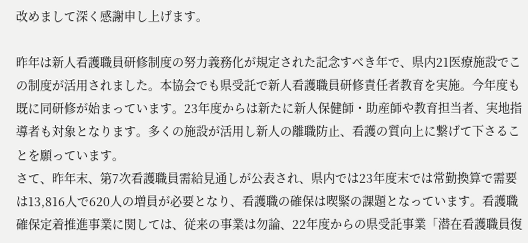改めまして深く感謝申し上げます。

昨年は新人看護職員研修制度の努力義務化が規定された記念すべき年で、県内21医療施設でこの制度が活用されました。本協会でも県受託で新人看護職員研修責任者教育を実施。今年度も既に同研修が始まっています。23年度からは新たに新人保健師・助産師や教育担当者、実地指導者も対象となります。多くの施設が活用し新人の離職防止、看護の質向上に繋げて下さることを願っています。
さて、昨年末、第7次看護職員需給見通しが公表され、県内では23年度末では常勤換算で需要は13,816人で620人の増員が必要となり、看護職の確保は喫緊の課題となっています。看護職確保定着推進事業に関しては、従来の事業は勿論、22年度からの県受託事業「潜在看護職員復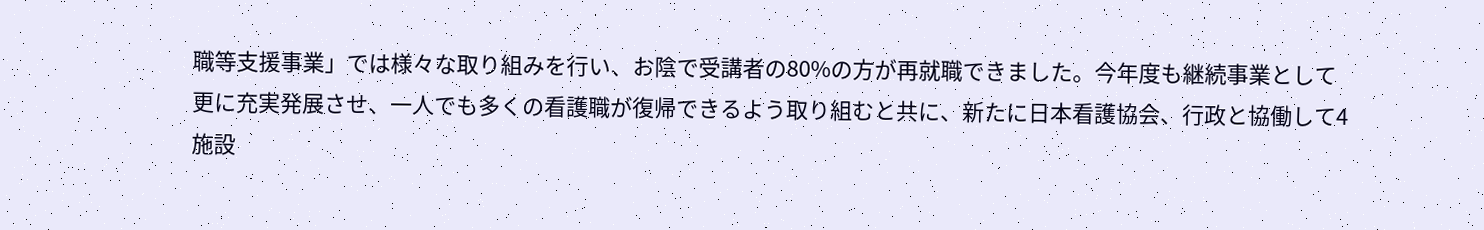職等支援事業」では様々な取り組みを行い、お陰で受講者の80%の方が再就職できました。今年度も継続事業として更に充実発展させ、一人でも多くの看護職が復帰できるよう取り組むと共に、新たに日本看護協会、行政と協働して4施設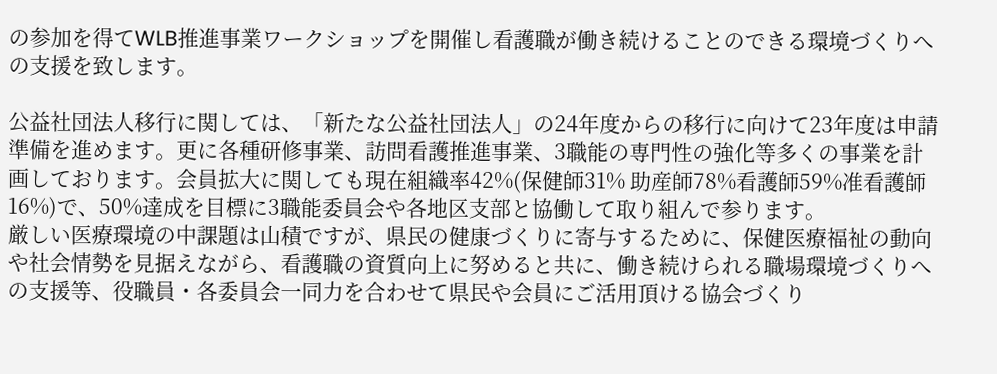の参加を得てWLB推進事業ワークショップを開催し看護職が働き続けることのできる環境づくりへの支援を致します。

公益社団法人移行に関しては、「新たな公益社団法人」の24年度からの移行に向けて23年度は申請準備を進めます。更に各種研修事業、訪問看護推進事業、3職能の専門性の強化等多くの事業を計画しております。会員拡大に関しても現在組織率42%(保健師31% 助産師78%看護師59%准看護師16%)で、50%達成を目標に3職能委員会や各地区支部と協働して取り組んで参ります。
厳しい医療環境の中課題は山積ですが、県民の健康づくりに寄与するために、保健医療福祉の動向や社会情勢を見据えながら、看護職の資質向上に努めると共に、働き続けられる職場環境づくりへの支援等、役職員・各委員会一同力を合わせて県民や会員にご活用頂ける協会づくり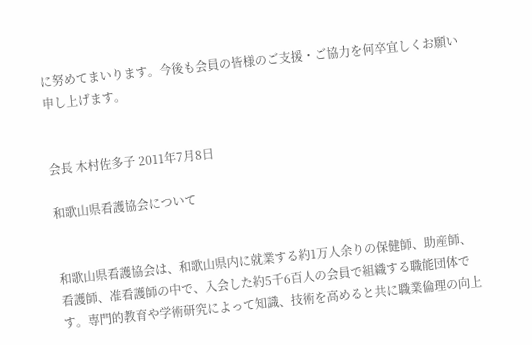に努めてまいります。今後も会員の皆様のご支援・ご協力を何卒宜しくお願い申し上げます。


会長 木村佐多子 2011年7月8日

和歌山県看護協会について


和歌山県看護協会は、和歌山県内に就業する約1万人余りの保健師、助産師、看護師、准看護師の中で、入会した約5千6百人の会員で組織する職能団体です。専門的教育や学術研究によって知識、技術を高めると共に職業倫理の向上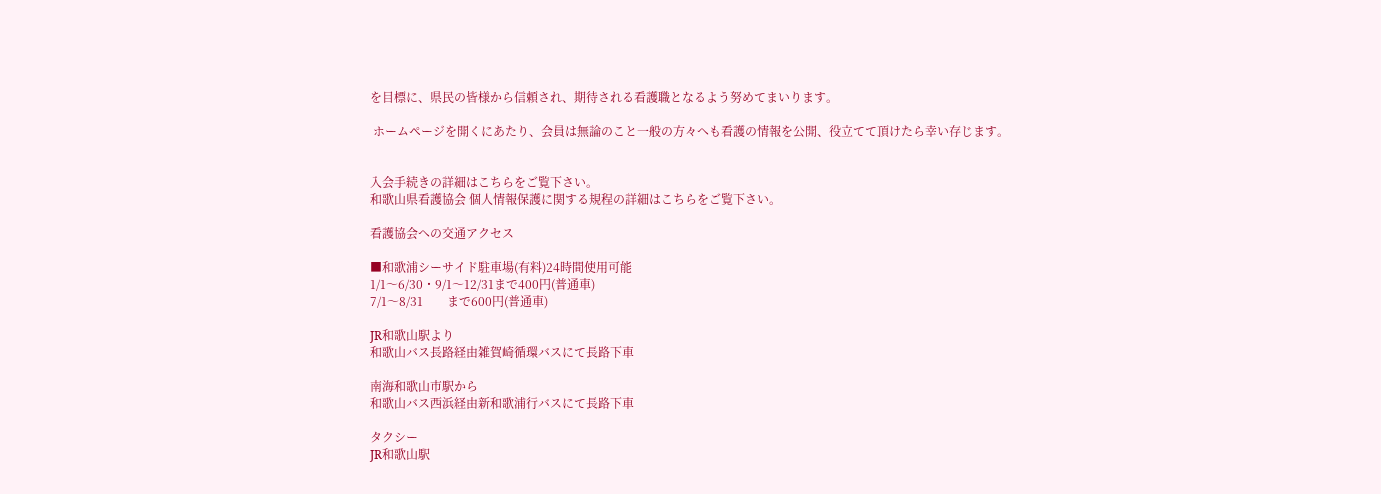を目標に、県民の皆様から信頼され、期待される看護職となるよう努めてまいります。

 ホームページを開くにあたり、会員は無論のこと一般の方々へも看護の情報を公開、役立てて頂けたら幸い存じます。


入会手続きの詳細はこちらをご覧下さい。
和歌山県看護協会 個人情報保護に関する規程の詳細はこちらをご覧下さい。

看護協会への交通アクセス

■和歌浦シーサイド駐車場(有料)24時間使用可能
1/1〜6/30・9/1〜12/31まで400円(普通車)
7/1〜8/31        まで600円(普通車)

JR和歌山駅より
和歌山バス長路経由雑賀崎循環バスにて長路下車

南海和歌山市駅から
和歌山バス西浜経由新和歌浦行バスにて長路下車

タクシー
JR和歌山駅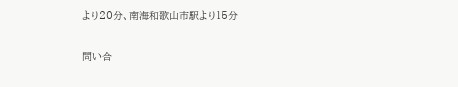より20分、南海和歌山市駅より15分

問い合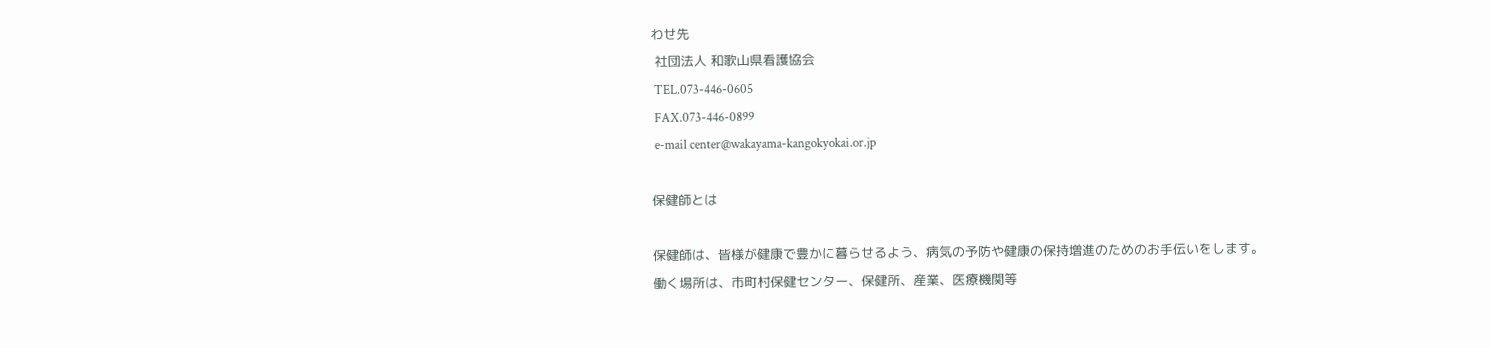わせ先
 社団法人 和歌山県看護協会
 TEL.073-446-0605
 FAX.073-446-0899
 e-mail center@wakayama-kangokyokai.or.jp

保健師とは

保健師は、皆様が健康で豊かに暮らせるよう、病気の予防や健康の保持増進のためのお手伝いをします。
働く場所は、市町村保健センター、保健所、産業、医療機関等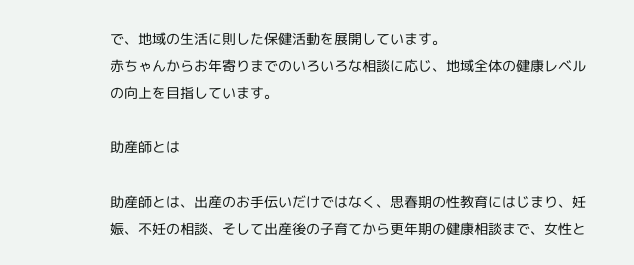で、地域の生活に則した保健活動を展開しています。
赤ちゃんからお年寄りまでのいろいろな相談に応じ、地域全体の健康レベルの向上を目指しています。

助産師とは

助産師とは、出産のお手伝いだけではなく、思春期の性教育にはじまり、妊娠、不妊の相談、そして出産後の子育てから更年期の健康相談まで、女性と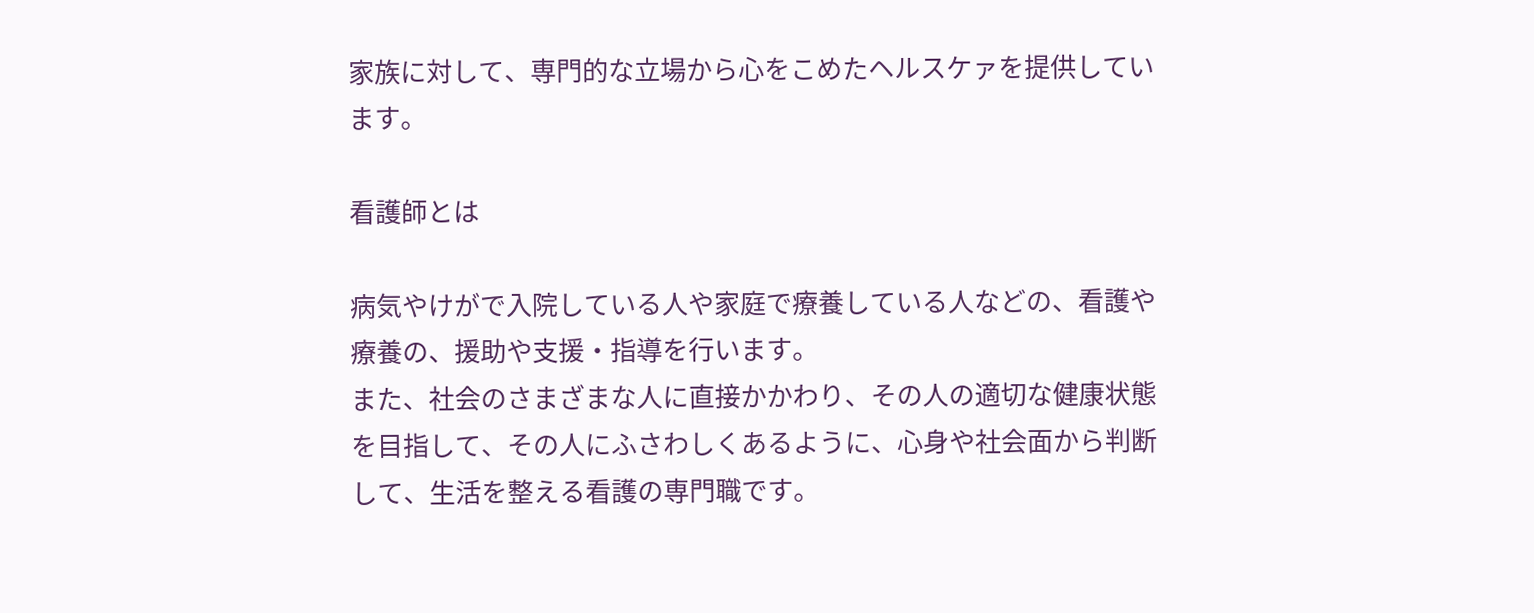家族に対して、専門的な立場から心をこめたヘルスケァを提供しています。

看護師とは

病気やけがで入院している人や家庭で療養している人などの、看護や療養の、援助や支援・指導を行います。
また、社会のさまざまな人に直接かかわり、その人の適切な健康状態を目指して、その人にふさわしくあるように、心身や社会面から判断して、生活を整える看護の専門職です。